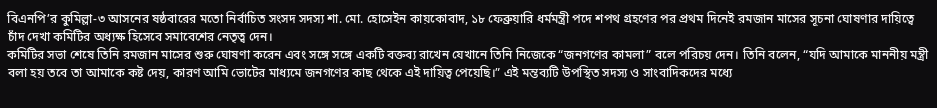বিএনপি’র কুমিল্লা-৩ আসনের ষষ্ঠবারের মতো নির্বাচিত সংসদ সদস্য শা. মো. হোসেইন কায়কোবাদ, ১৮ ফেব্রুয়ারি ধর্মমন্ত্রী পদে শপথ গ্রহণের পর প্রথম দিনেই রমজান মাসের সূচনা ঘোষণার দায়িত্বে চাঁদ দেখা কমিটির অধ্যক্ষ হিসেবে সমাবেশের নেতৃত্ব দেন।
কমিটির সভা শেষে তিনি রমজান মাসের শুরু ঘোষণা করেন এবং সঙ্গে সঙ্গে একটি বক্তব্য রাখেন যেখানে তিনি নিজেকে “জনগণের কামলা” বলে পরিচয় দেন। তিনি বলেন, “যদি আমাকে মাননীয় মন্ত্রী বলা হয় তবে তা আমাকে কষ্ট দেয়, কারণ আমি ভোটের মাধ্যমে জনগণের কাছ থেকে এই দায়িত্ব পেয়েছি।” এই মন্তব্যটি উপস্থিত সদস্য ও সাংবাদিকদের মধ্যে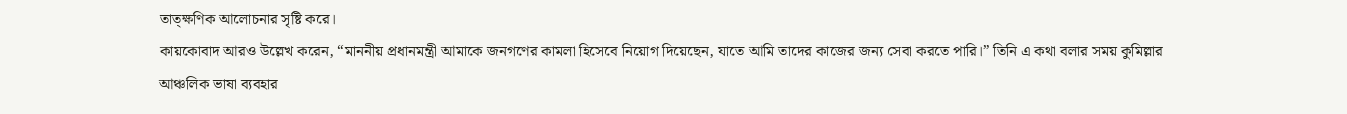তাত্ক্ষণিক আলোচনার সৃষ্টি করে।
কায়কোবাদ আরও উল্লেখ করেন, “মাননীয় প্রধানমন্ত্রী আমাকে জনগণের কামলা হিসেবে নিয়োগ দিয়েছেন, যাতে আমি তাদের কাজের জন্য সেবা করতে পারি।” তিনি এ কথা বলার সময় কুমিল্লার আঞ্চলিক ভাষা ব্যবহার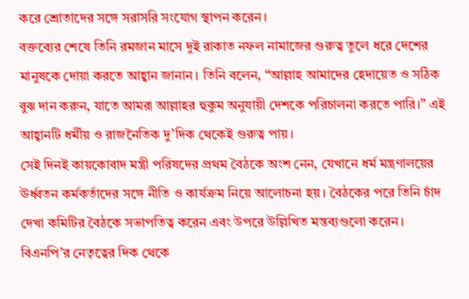করে শ্রোতাদের সঙ্গে সরাসরি সংযোগ স্থাপন করেন।
বক্তব্যের শেষে তিনি রমজান মাসে দুই রাকাত নফল নামাজের গুরুত্ব তুলে ধরে দেশের মানুষকে দোয়া করতে আহ্বান জানান। তিনি বলেন, “আল্লাহ আমাদের হেদায়েত ও সঠিক বুঝ দান করুন, যাতে আমরা আল্লাহর হুকুম অনুযায়ী দেশকে পরিচালনা করতে পারি।” এই আহ্বানটি ধর্মীয় ও রাজনৈতিক দু’দিক থেকেই গুরুত্ব পায়।
সেই দিনই কায়কোবাদ মন্ত্রী পরিষদের প্রথম বৈঠকে অংশ নেন, যেখানে ধর্ম মন্ত্রণালয়ের ঊর্ধ্বতন কর্মকর্তাদের সঙ্গে নীতি ও কার্যক্রম নিয়ে আলোচনা হয়। বৈঠকের পরে তিনি চাঁদ দেখা কমিটির বৈঠকে সভাপতিত্ব করেন এবং উপরে উল্লিখিত মন্তব্যগুলো করেন।
বিএনপি’র নেতৃত্বের দিক থেকে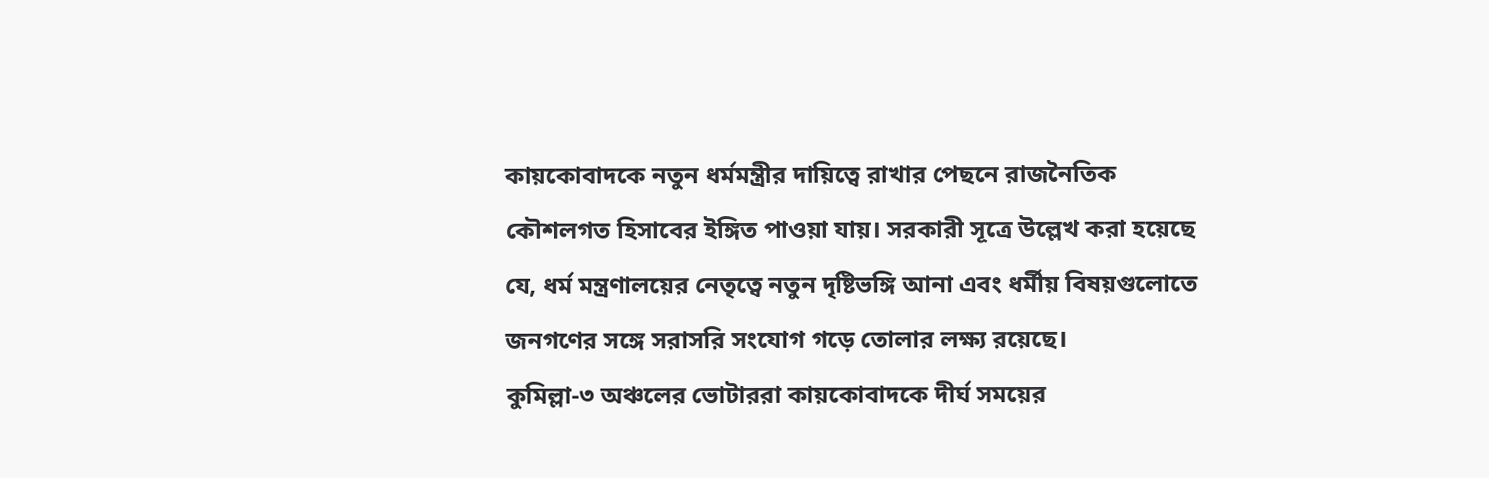কায়কোবাদকে নতুন ধর্মমন্ত্রীর দায়িত্বে রাখার পেছনে রাজনৈতিক কৌশলগত হিসাবের ইঙ্গিত পাওয়া যায়। সরকারী সূত্রে উল্লেখ করা হয়েছে যে, ধর্ম মন্ত্রণালয়ের নেতৃত্বে নতুন দৃষ্টিভঙ্গি আনা এবং ধর্মীয় বিষয়গুলোতে জনগণের সঙ্গে সরাসরি সংযোগ গড়ে তোলার লক্ষ্য রয়েছে।
কুমিল্লা-৩ অঞ্চলের ভোটাররা কায়কোবাদকে দীর্ঘ সময়ের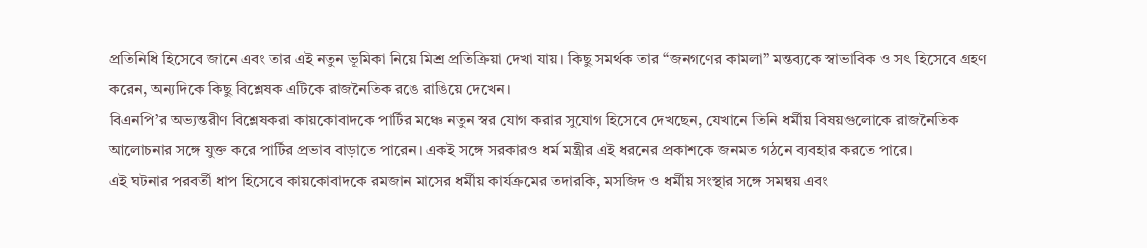প্রতিনিধি হিসেবে জানে এবং তার এই নতুন ভূমিকা নিয়ে মিশ্র প্রতিক্রিয়া দেখা যায়। কিছু সমর্থক তার “জনগণের কামলা” মন্তব্যকে স্বাভাবিক ও সৎ হিসেবে গ্রহণ করেন, অন্যদিকে কিছু বিশ্লেষক এটিকে রাজনৈতিক রঙে রাঙিয়ে দেখেন।
বিএনপি’র অভ্যন্তরীণ বিশ্লেষকরা কায়কোবাদকে পার্টির মঞ্চে নতুন স্বর যোগ করার সুযোগ হিসেবে দেখছেন, যেখানে তিনি ধর্মীয় বিষয়গুলোকে রাজনৈতিক আলোচনার সঙ্গে যুক্ত করে পার্টির প্রভাব বাড়াতে পারেন। একই সঙ্গে সরকারও ধর্ম মন্ত্রীর এই ধরনের প্রকাশকে জনমত গঠনে ব্যবহার করতে পারে।
এই ঘটনার পরবর্তী ধাপ হিসেবে কায়কোবাদকে রমজান মাসের ধর্মীয় কার্যক্রমের তদারকি, মসজিদ ও ধর্মীয় সংস্থার সঙ্গে সমন্বয় এবং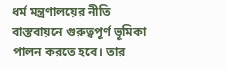ধর্ম মন্ত্রণালয়ের নীতি বাস্তবায়নে গুরুত্বপূর্ণ ভূমিকা পালন করতে হবে। তার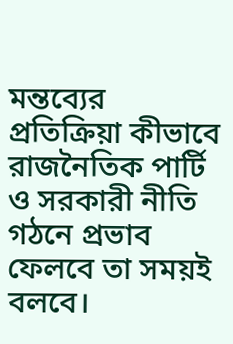মন্তব্যের প্রতিক্রিয়া কীভাবে রাজনৈতিক পার্টি ও সরকারী নীতি গঠনে প্রভাব ফেলবে তা সময়ই বলবে।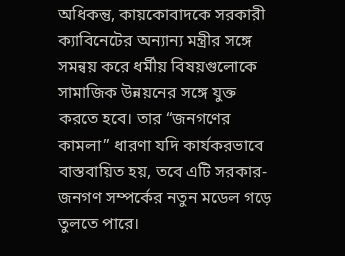অধিকন্তু, কায়কোবাদকে সরকারী ক্যাবিনেটের অন্যান্য মন্ত্রীর সঙ্গে সমন্বয় করে ধর্মীয় বিষয়গুলোকে সামাজিক উন্নয়নের সঙ্গে যুক্ত করতে হবে। তার “জনগণের কামলা” ধারণা যদি কার্যকরভাবে বাস্তবায়িত হয়, তবে এটি সরকার-জনগণ সম্পর্কের নতুন মডেল গড়ে তুলতে পারে।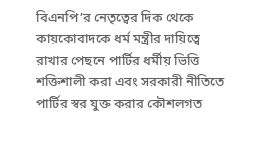বিএনপি’র নেতৃত্বের দিক থেকে কায়কোবাদকে ধর্ম মন্ত্রীর দায়িত্বে রাখার পেছনে পার্টির ধর্মীয় ভিত্তি শক্তিশালী করা এবং সরকারী নীতিতে পার্টির স্বর যুক্ত করার কৌশলগত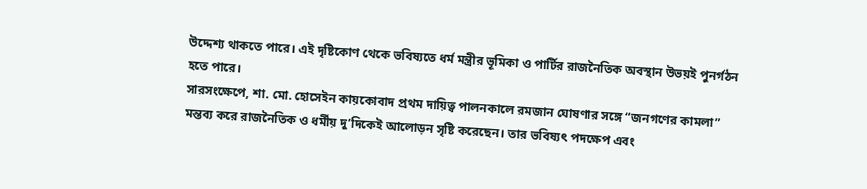উদ্দেশ্য থাকতে পারে। এই দৃষ্টিকোণ থেকে ভবিষ্যতে ধর্ম মন্ত্রীর ভূমিকা ও পার্টির রাজনৈতিক অবস্থান উভয়ই পুনর্গঠন হতে পারে।
সারসংক্ষেপে, শা. মো. হোসেইন কায়কোবাদ প্রথম দায়িত্ব পালনকালে রমজান ঘোষণার সঙ্গে “জনগণের কামলা” মন্তব্য করে রাজনৈতিক ও ধর্মীয় দু’দিকেই আলোড়ন সৃষ্টি করেছেন। তার ভবিষ্যৎ পদক্ষেপ এবং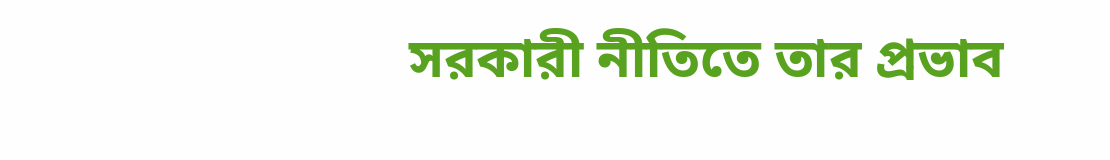সরকারী নীতিতে তার প্রভাব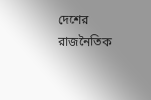দেশের রাজনৈতিক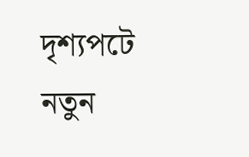দৃশ্যপটে নতুন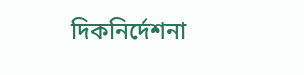দিকনির্দেশনা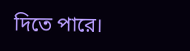দিতে পারে।